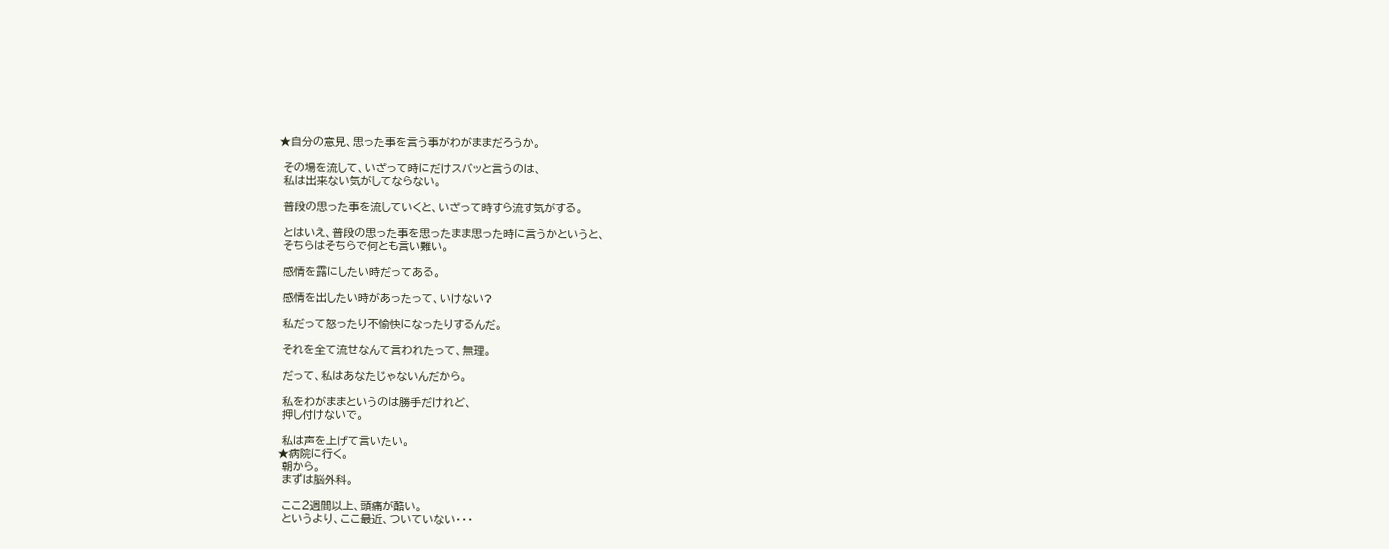★自分の意見、思った事を言う事がわがままだろうか。

 その場を流して、いざって時にだけスバッと言うのは、
 私は出来ない気がしてならない。

 普段の思った事を流していくと、いざって時すら流す気がする。

 とはいえ、普段の思った事を思ったまま思った時に言うかというと、
 そちらはそちらで何とも言い難い。

 感情を露にしたい時だってある。

 感情を出したい時があったって、いけない?

 私だって怒ったり不愉快になったりするんだ。

 それを全て流せなんて言われたって、無理。

 だって、私はあなたじゃないんだから。

 私をわがままというのは勝手だけれど、
 押し付けないで。

 私は声を上げて言いたい。
★病院に行く。
 朝から。
 まずは脳外科。

 ここ2週間以上、頭痛が酷い。
 というより、ここ最近、ついていない・・・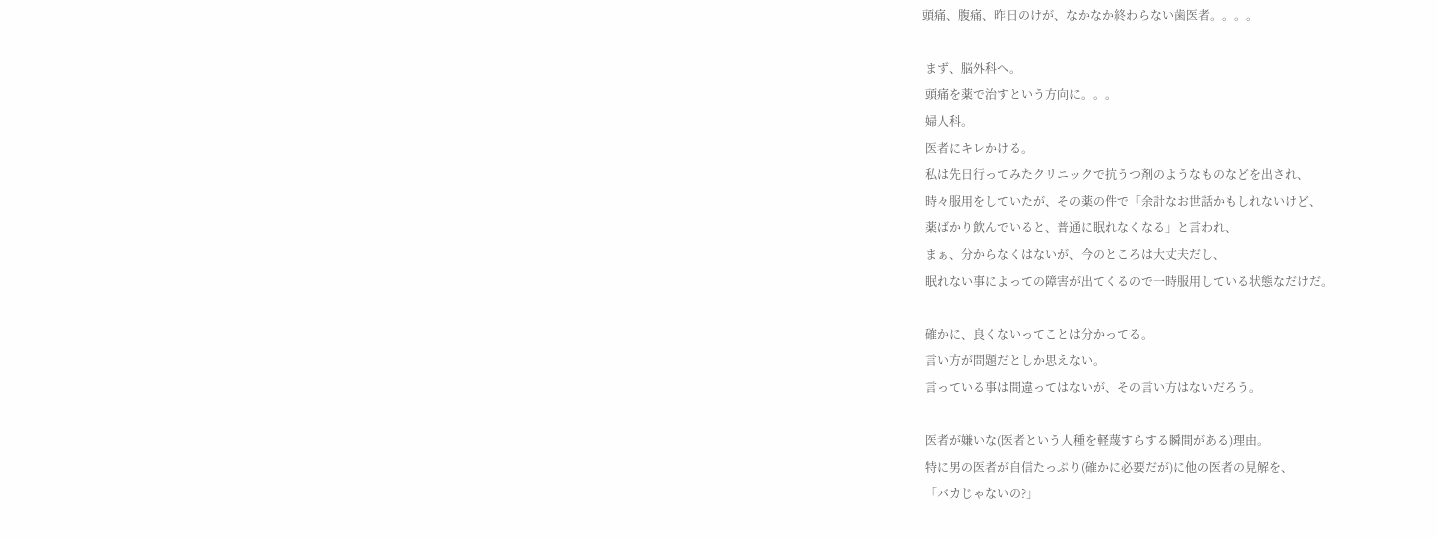頭痛、腹痛、昨日のけが、なかなか終わらない歯医者。。。。

 まず、脳外科へ。
 頭痛を薬で治すという方向に。。。
 婦人科。
 医者にキレかける。
 私は先日行ってみたクリニックで抗うつ剤のようなものなどを出され、
 時々服用をしていたが、その薬の件で「余計なお世話かもしれないけど、
 薬ばかり飲んでいると、普通に眠れなくなる」と言われ、
 まぁ、分からなくはないが、今のところは大丈夫だし、
 眠れない事によっての障害が出てくるので一時服用している状態なだけだ。

 確かに、良くないってことは分かってる。
 言い方が問題だとしか思えない。
 言っている事は間違ってはないが、その言い方はないだろう。

 医者が嫌いな(医者という人種を軽蔑すらする瞬間がある)理由。
 特に男の医者が自信たっぷり(確かに必要だが)に他の医者の見解を、
 「バカじゃないの?」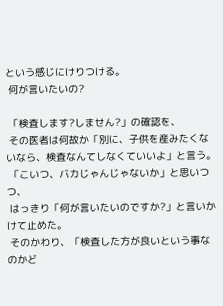という感じにけりつける。
 何が言いたいの?

 「検査します?しません?」の確認を、
 その医者は何故か「別に、子供を産みたくないなら、検査なんてしなくていいよ」と言う。
 「こいつ、バカじゃんじゃないか」と思いつつ、
 はっきり「何が言いたいのですか?」と言いかけて止めた。
 そのかわり、「検査した方が良いという事なのかど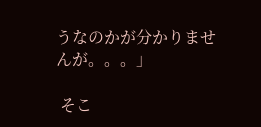うなのかが分かりませんが。。。」

 そこ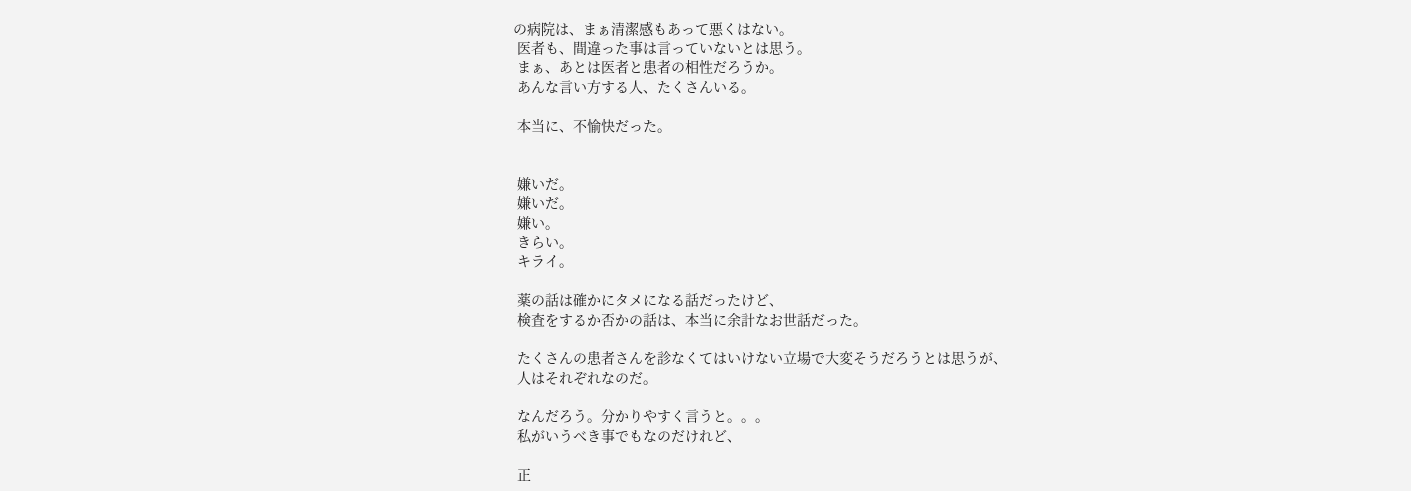の病院は、まぁ清潔感もあって悪くはない。
 医者も、間違った事は言っていないとは思う。
 まぁ、あとは医者と患者の相性だろうか。
 あんな言い方する人、たくさんいる。

 本当に、不愉快だった。


 嫌いだ。
 嫌いだ。
 嫌い。
 きらい。
 キライ。

 薬の話は確かにタメになる話だったけど、
 検査をするか否かの話は、本当に余計なお世話だった。

 たくさんの患者さんを診なくてはいけない立場で大変そうだろうとは思うが、
 人はそれぞれなのだ。

 なんだろう。分かりやすく言うと。。。
 私がいうべき事でもなのだけれど、

 正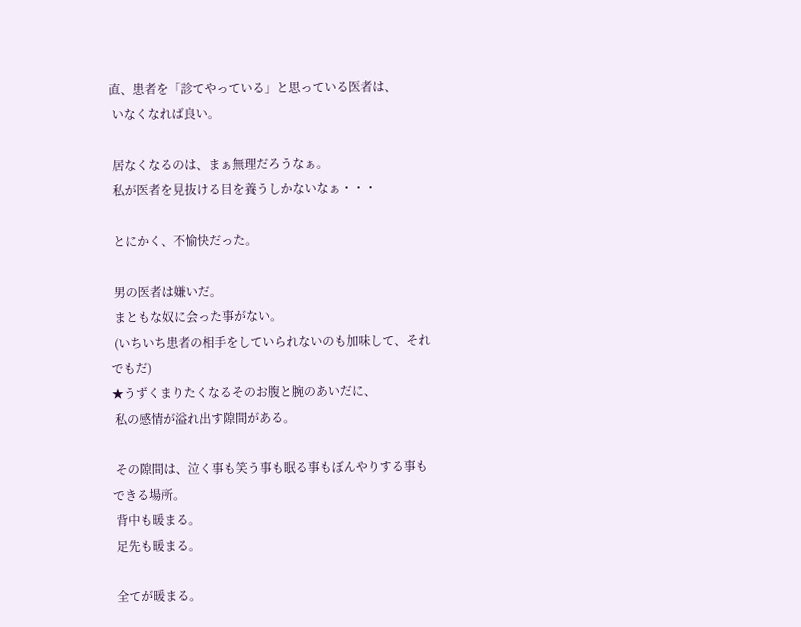直、患者を「診てやっている」と思っている医者は、
 いなくなれば良い。

 居なくなるのは、まぁ無理だろうなぁ。
 私が医者を見抜ける目を養うしかないなぁ・・・

 とにかく、不愉快だった。

 男の医者は嫌いだ。
 まともな奴に会った事がない。
 (いちいち患者の相手をしていられないのも加味して、それでもだ)
★うずくまりたくなるそのお腹と腕のあいだに、
 私の感情が溢れ出す隙間がある。

 その隙間は、泣く事も笑う事も眠る事もぼんやりする事もできる場所。
 背中も暖まる。
 足先も暖まる。

 全てが暖まる。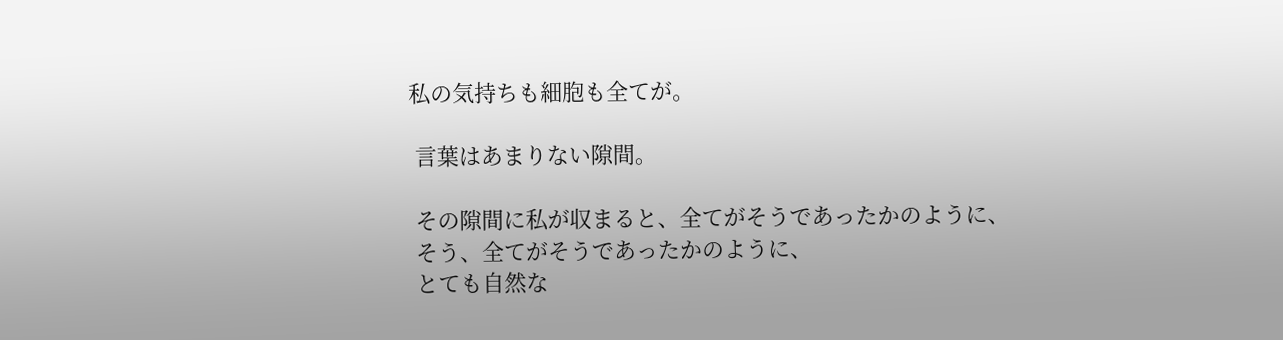私の気持ちも細胞も全てが。

 言葉はあまりない隙間。

 その隙間に私が収まると、全てがそうであったかのように、
 そう、全てがそうであったかのように、
 とても自然な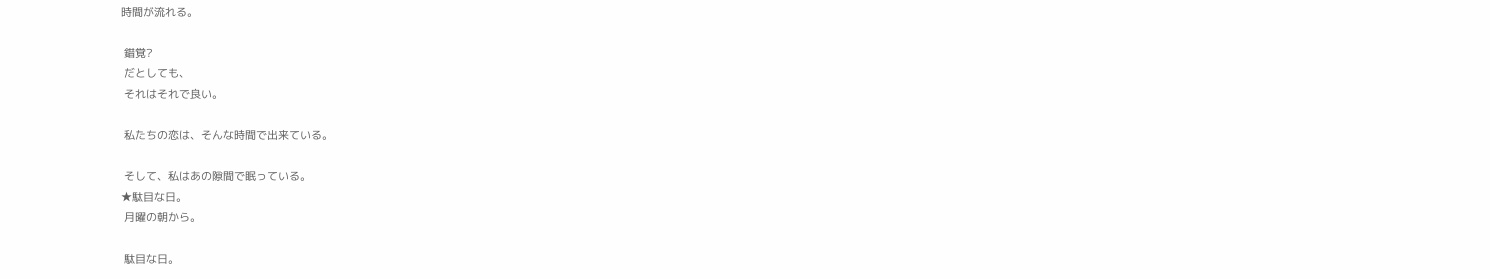時間が流れる。

 錯覚?
 だとしても、
 それはそれで良い。

 私たちの恋は、そんな時間で出来ている。

 そして、私はあの隙間で眠っている。
★駄目な日。
 月曜の朝から。

 駄目な日。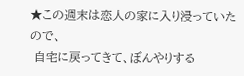★この週末は恋人の家に入り浸っていたので、
 自宅に戻ってきて、ぼんやりする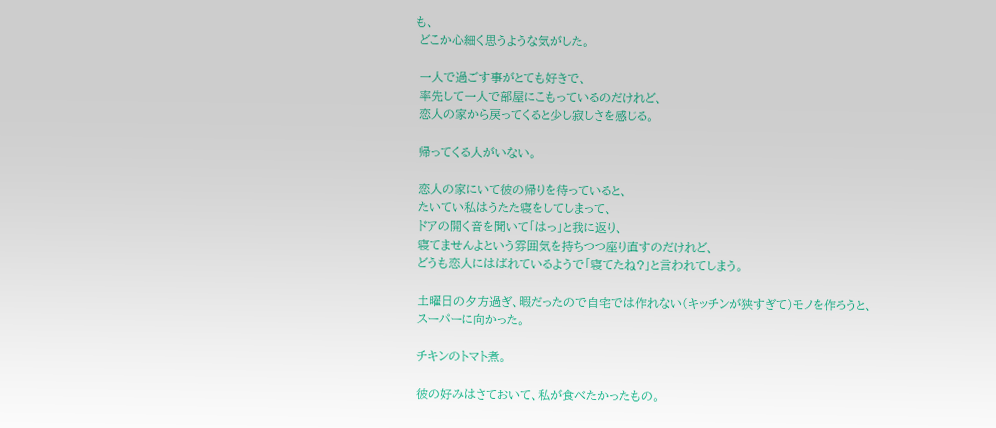も、
 どこか心細く思うような気がした。

 一人で過ごす事がとても好きで、
 率先して一人で部屋にこもっているのだけれど、
 恋人の家から戻ってくると少し寂しさを感じる。

 帰ってくる人がいない。

 恋人の家にいて彼の帰りを待っていると、
 たいてい私はうたた寝をしてしまって、
 ドアの開く音を聞いて「はっ」と我に返り、
 寝てませんよという雰囲気を持ちつつ座り直すのだけれど、
 どうも恋人にはばれているようで「寝てたね?」と言われてしまう。

 土曜日の夕方過ぎ、暇だったので自宅では作れない(キッチンが狭すぎて)モノを作ろうと、
 スーパーに向かった。

 チキンのトマト煮。

 彼の好みはさておいて、私が食べたかったもの。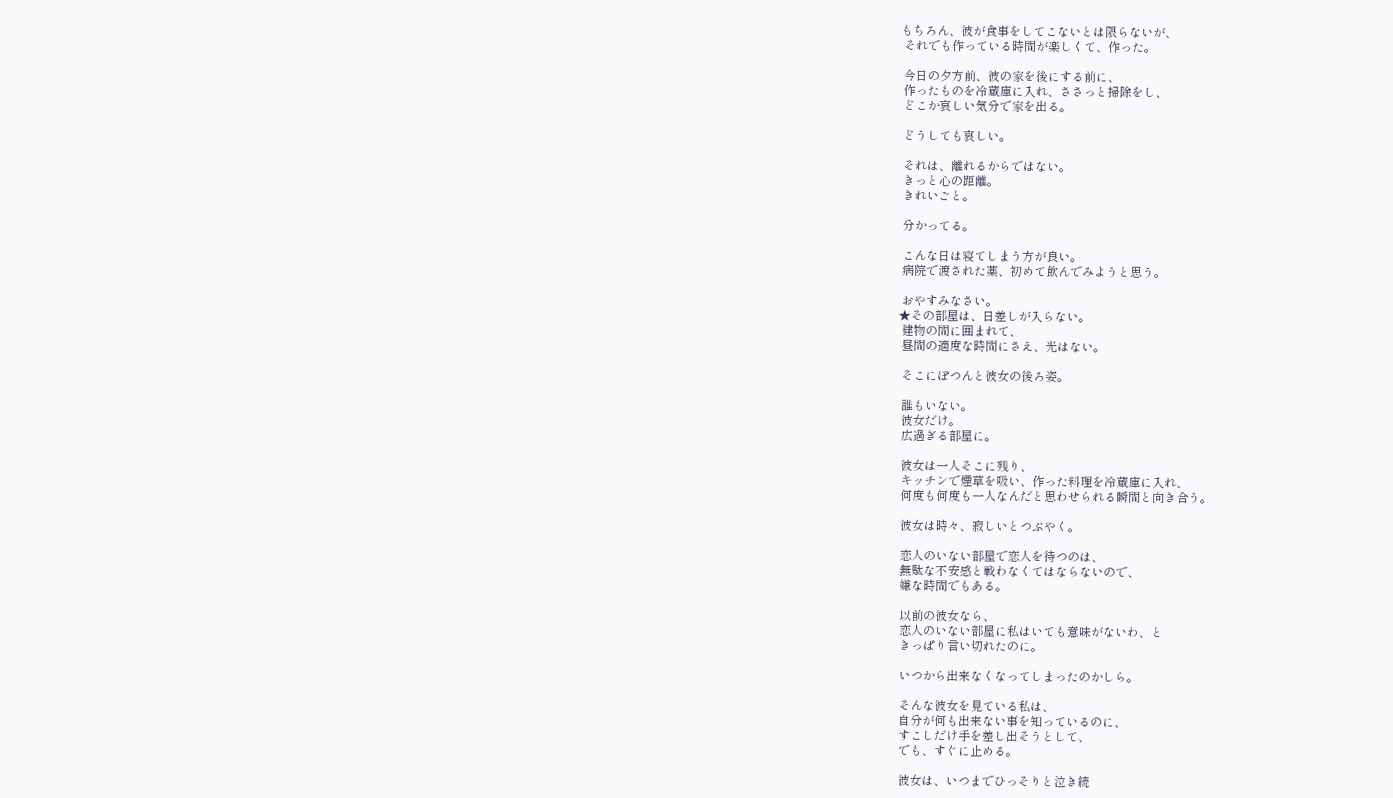もちろん、彼が食事をしてこないとは限らないが、
 それでも作っている時間が楽しくて、作った。

 今日の夕方前、彼の家を後にする前に、
 作ったものを冷蔵庫に入れ、ささっと掃除をし、
 どこか哀しい気分で家を出る。

 どうしても哀しい。

 それは、離れるからではない。
 きっと心の距離。
 きれいごと。

 分かってる。

 こんな日は寝てしまう方が良い。
 病院で渡された薬、初めて飲んでみようと思う。

 おやすみなさい。
★その部屋は、日差しが入らない。
 建物の間に囲まれて、
 昼間の適度な時間にさえ、光はない。

 そこにぽつんと彼女の後ろ姿。

 誰もいない。
 彼女だけ。
 広過ぎる部屋に。

 彼女は一人そこに残り、
 キッチンで煙草を吸い、作った料理を冷蔵庫に入れ、
 何度も何度も一人なんだと思わせられる瞬間と向き合う。

 彼女は時々、寂しいとつぶやく。

 恋人のいない部屋で恋人を待つのは、
 無駄な不安感と戦わなくてはならないので、
 嫌な時間でもある。

 以前の彼女なら、
 恋人のいない部屋に私はいても意味がないわ、と
 きっぱり言い切れたのに。

 いつから出来なくなってしまったのかしら。

 そんな彼女を見ている私は、
 自分が何も出来ない事を知っているのに、
 すこしだけ手を差し出そうとして、
 でも、すぐに止める。

 彼女は、いつまでひっそりと泣き続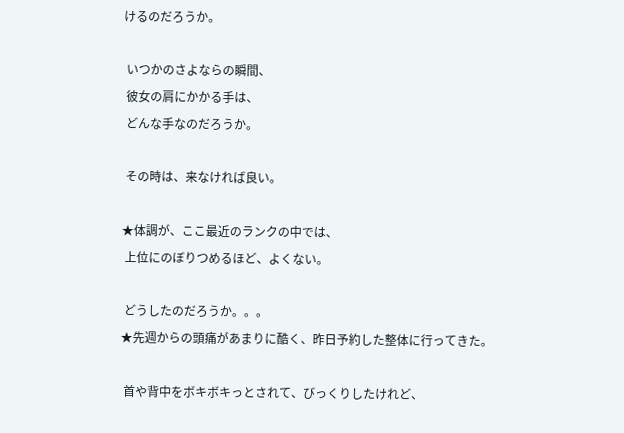けるのだろうか。

 いつかのさよならの瞬間、
 彼女の肩にかかる手は、
 どんな手なのだろうか。

 その時は、来なければ良い。

★体調が、ここ最近のランクの中では、
 上位にのぼりつめるほど、よくない。

 どうしたのだろうか。。。
★先週からの頭痛があまりに酷く、昨日予約した整体に行ってきた。

 首や背中をボキボキっとされて、びっくりしたけれど、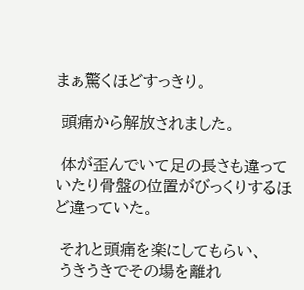まぁ驚くほどすっきり。

 頭痛から解放されました。

 体が歪んでいて足の長さも違っていたり骨盤の位置がびっくりするほど違っていた。

 それと頭痛を楽にしてもらい、
 うきうきでその場を離れ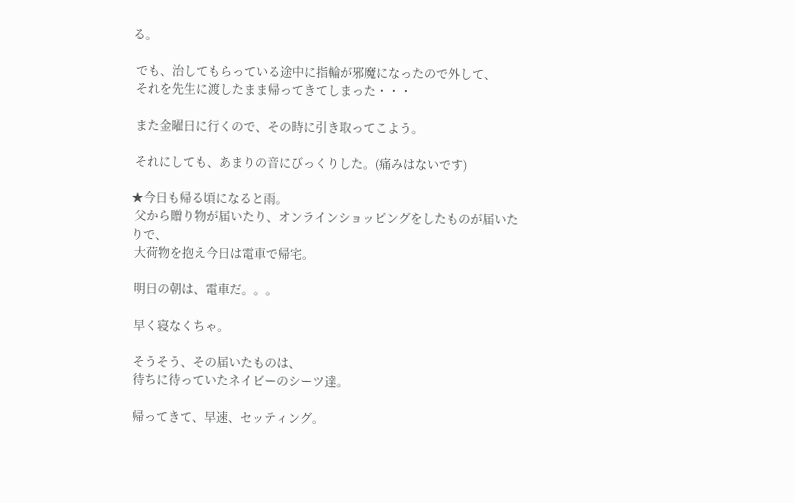る。

 でも、治してもらっている途中に指輪が邪魔になったので外して、
 それを先生に渡したまま帰ってきてしまった・・・

 また金曜日に行くので、その時に引き取ってこよう。

 それにしても、あまりの音にびっくりした。(痛みはないです)

★今日も帰る頃になると雨。
 父から贈り物が届いたり、オンラインショッピングをしたものが届いたりで、
 大荷物を抱え今日は電車で帰宅。

 明日の朝は、電車だ。。。

 早く寝なくちゃ。

 そうそう、その届いたものは、
 待ちに待っていたネイビーのシーツ達。

 帰ってきて、早速、セッティング。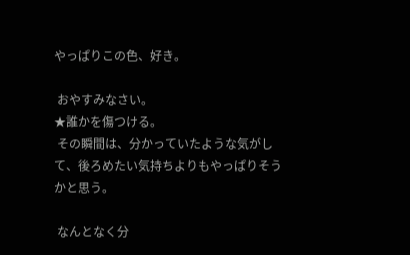やっぱりこの色、好き。

 おやすみなさい。
★誰かを傷つける。
 その瞬間は、分かっていたような気がして、後ろめたい気持ちよりもやっぱりそうかと思う。

 なんとなく分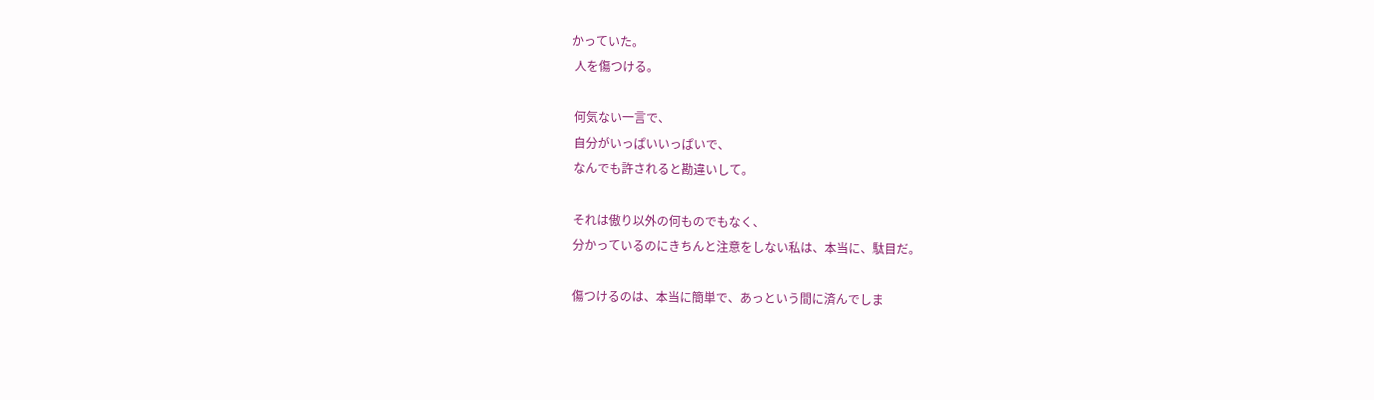かっていた。
 人を傷つける。

 何気ない一言で、
 自分がいっぱいいっぱいで、
 なんでも許されると勘違いして。

 それは傲り以外の何ものでもなく、
 分かっているのにきちんと注意をしない私は、本当に、駄目だ。

 傷つけるのは、本当に簡単で、あっという間に済んでしま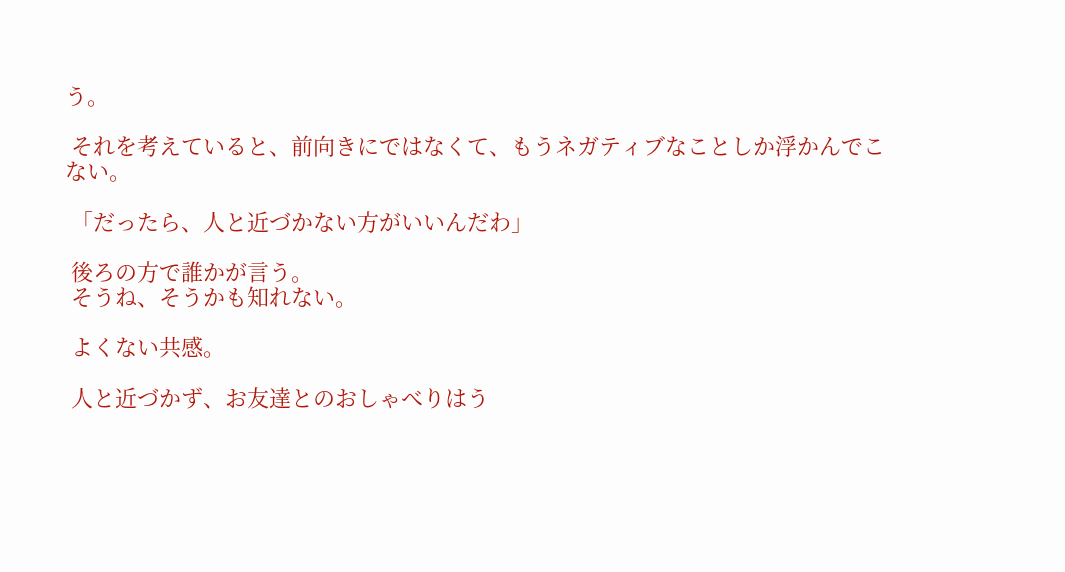う。

 それを考えていると、前向きにではなくて、もうネガティブなことしか浮かんでこない。

 「だったら、人と近づかない方がいいんだわ」

 後ろの方で誰かが言う。
 そうね、そうかも知れない。

 よくない共感。

 人と近づかず、お友達とのおしゃべりはう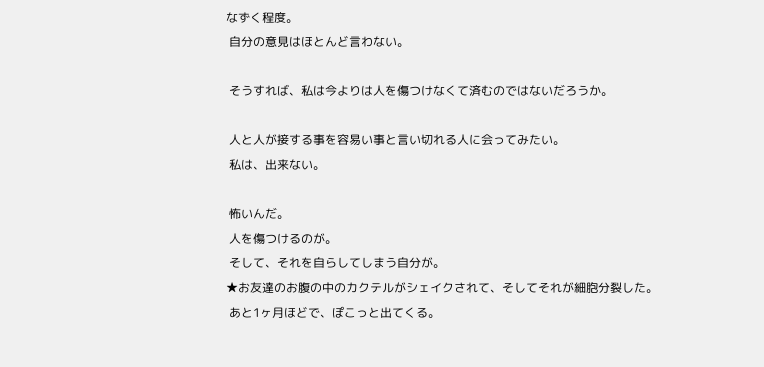なずく程度。
 自分の意見はほとんど言わない。

 そうすれば、私は今よりは人を傷つけなくて済むのではないだろうか。

 人と人が接する事を容易い事と言い切れる人に会ってみたい。
 私は、出来ない。

 怖いんだ。
 人を傷つけるのが。
 そして、それを自らしてしまう自分が。
★お友達のお腹の中のカクテルがシェイクされて、そしてそれが細胞分裂した。
 あと1ヶ月ほどで、ぽこっと出てくる。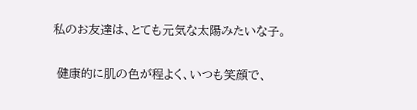私のお友達は、とても元気な太陽みたいな子。

 健康的に肌の色が程よく、いつも笑顔で、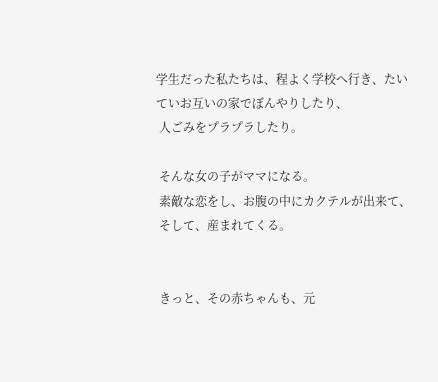学生だった私たちは、程よく学校へ行き、たいていお互いの家でぼんやりしたり、
 人ごみをプラプラしたり。

 そんな女の子がママになる。
 素敵な恋をし、お腹の中にカクテルが出来て、
 そして、産まれてくる。


 きっと、その赤ちゃんも、元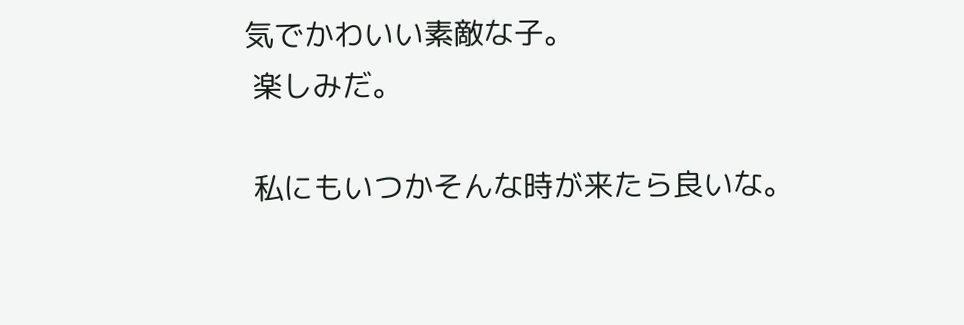気でかわいい素敵な子。
 楽しみだ。

 私にもいつかそんな時が来たら良いな。